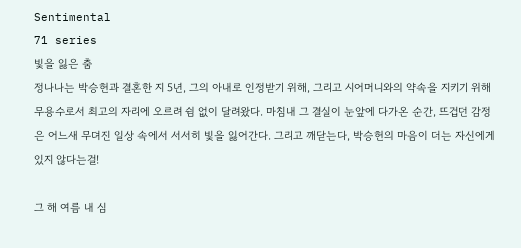Sentimental
71 series
빛을 잃은 춤
정나나는 박승헌과 결혼한 지 5년, 그의 아내로 인정받기 위해, 그리고 시어머니와의 약속을 지키기 위해 무용수로서 최고의 자리에 오르려 쉼 없이 달려왔다. 마침내 그 결실이 눈앞에 다가온 순간, 뜨겁던 감정은 어느새 무뎌진 일상 속에서 서서히 빛을 잃어간다. 그리고 깨닫는다, 박승헌의 마음이 더는 자신에게 있지 않다는걸!

그 해 여름 내 심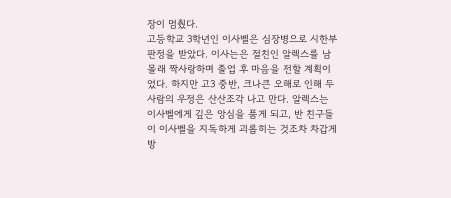장이 멈췄다.
고등학교 3학년인 이사벨은 심장병으로 시한부 판정을 받았다. 이사는은 절친인 알렉스를 남몰래 짝사랑하며 졸업 후 마음을 전할 계획이었다. 하지만 고3 중반, 크나큰 오해로 인해 두 사람의 우정은 산산조각 나고 만다. 알렉스는 이사벨에게 깊은 앙심을 품게 되고, 반 친구들이 이사벨을 지독하게 괴롭히는 것조차 차갑게 방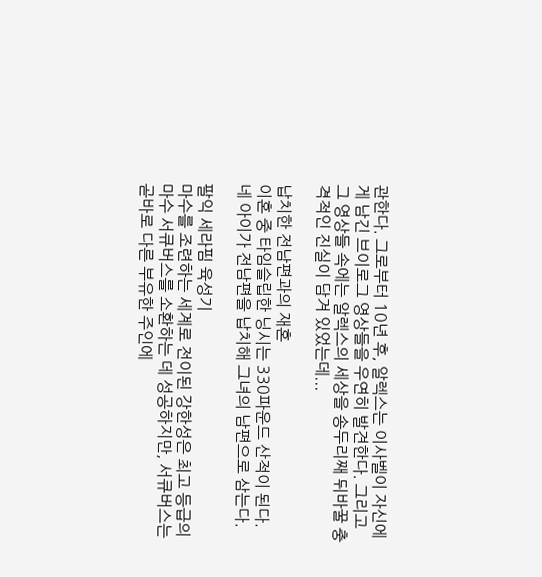관한다. 그로부터 10년 후, 알렉스는 이사벨이 자신에게 남긴 브이로그 영상들을 우연히 발견한다. 그리고 그 영상들 속에는 알렉스의 세상을 송두리째 뒤바꿀 충격적인 진실이 담겨 있었는데...

납치한 전남편과의 재혼
이혼 중 타임슬립한 닝시는 330파운드 산적이 된다. 네 아이가 전남편을 납치해 그녀의 남편으로 삼는다.

팔익 세라핌 육성기
마수를 조련하는 세계로 전이된 강한성은 최고 등급의 마수 서큐버스를 소환하는 데 성공하지만, 서큐버스는 곧바로 다른 부유한 주인에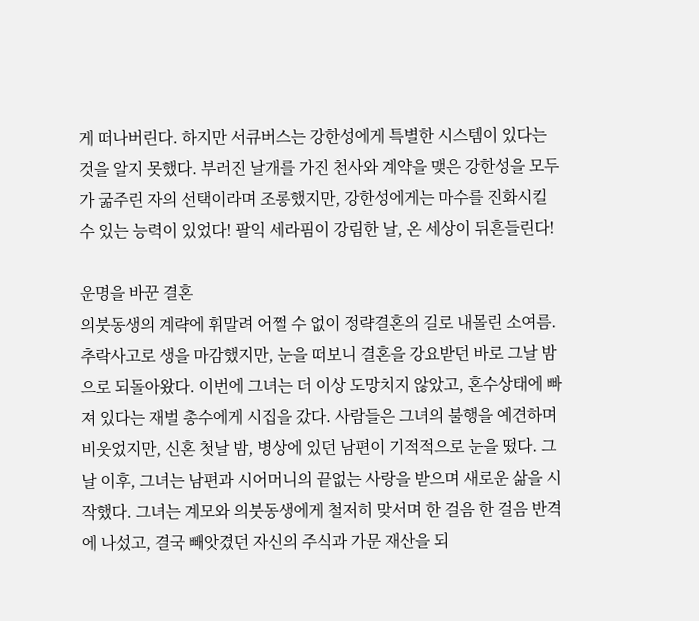게 떠나버린다. 하지만 서큐버스는 강한성에게 특별한 시스템이 있다는 것을 알지 못했다. 부러진 날개를 가진 천사와 계약을 맺은 강한성을 모두가 굶주린 자의 선택이라며 조롱했지만, 강한성에게는 마수를 진화시킬 수 있는 능력이 있었다! 팔익 세라핌이 강림한 날, 온 세상이 뒤흔들린다!

운명을 바꾼 결혼
의붓동생의 계략에 휘말려 어쩔 수 없이 정략결혼의 길로 내몰린 소여름. 추락사고로 생을 마감했지만, 눈을 떠보니 결혼을 강요받던 바로 그날 밤으로 되돌아왔다. 이번에 그녀는 더 이상 도망치지 않았고, 혼수상태에 빠져 있다는 재벌 총수에게 시집을 갔다. 사람들은 그녀의 불행을 예견하며 비웃었지만, 신혼 첫날 밤, 병상에 있던 남편이 기적적으로 눈을 떴다. 그날 이후, 그녀는 남편과 시어머니의 끝없는 사랑을 받으며 새로운 삶을 시작했다. 그녀는 계모와 의붓동생에게 철저히 맞서며 한 걸음 한 걸음 반격에 나섰고, 결국 빼앗겼던 자신의 주식과 가문 재산을 되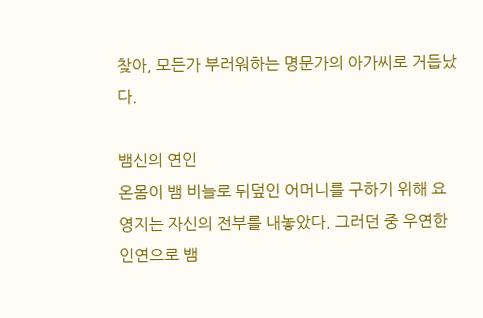찾아, 모든가 부러워하는 명문가의 아가씨로 거듭났다.

뱀신의 연인
온몸이 뱀 비늘로 뒤덮인 어머니를 구하기 위해 요영지는 자신의 전부를 내놓았다. 그러던 중 우연한 인연으로 뱀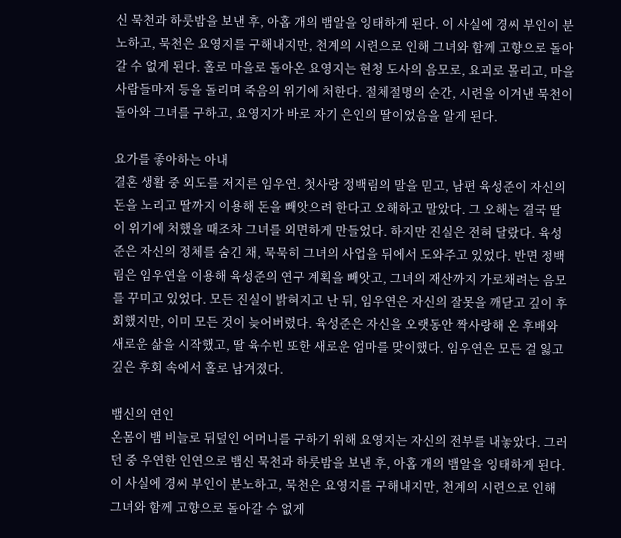신 묵천과 하룻밤을 보낸 후, 아홉 개의 뱀알을 잉태하게 된다. 이 사실에 경씨 부인이 분노하고, 묵천은 요영지를 구해내지만, 천계의 시련으로 인해 그녀와 함께 고향으로 돌아갈 수 없게 된다. 홀로 마을로 돌아온 요영지는 현청 도사의 음모로, 요괴로 몰리고, 마을 사람들마저 등을 돌리며 죽음의 위기에 처한다. 절체절명의 순간, 시련을 이겨낸 묵천이 돌아와 그녀를 구하고, 요영지가 바로 자기 은인의 딸이었음을 알게 된다.

요가를 좋아하는 아내
결혼 생활 중 외도를 저지른 임우연. 첫사랑 정백림의 말을 믿고, 남편 육성준이 자신의 돈을 노리고 딸까지 이용해 돈을 빼앗으려 한다고 오해하고 말았다. 그 오해는 결국 딸이 위기에 처했을 때조차 그녀를 외면하게 만들었다. 하지만 진실은 전혀 달랐다. 육성준은 자신의 정체를 숨긴 채, 묵묵히 그녀의 사업을 뒤에서 도와주고 있었다. 반면 정백림은 임우연을 이용해 육성준의 연구 계획을 빼앗고, 그녀의 재산까지 가로채려는 음모를 꾸미고 있었다. 모든 진실이 밝혀지고 난 뒤, 임우연은 자신의 잘못을 깨닫고 깊이 후회했지만, 이미 모든 것이 늦어버렸다. 육성준은 자신을 오랫동안 짝사랑해 온 후배와 새로운 삶을 시작했고, 딸 육수빈 또한 새로운 엄마를 맞이했다. 임우연은 모든 걸 잃고 깊은 후회 속에서 홀로 남겨졌다.

뱀신의 연인
온몸이 뱀 비늘로 뒤덮인 어머니를 구하기 위해 요영지는 자신의 전부를 내놓았다. 그러던 중 우연한 인연으로 뱀신 묵천과 하룻밤을 보낸 후, 아홉 개의 뱀알을 잉태하게 된다. 이 사실에 경씨 부인이 분노하고, 묵천은 요영지를 구해내지만, 천계의 시련으로 인해 그녀와 함께 고향으로 돌아갈 수 없게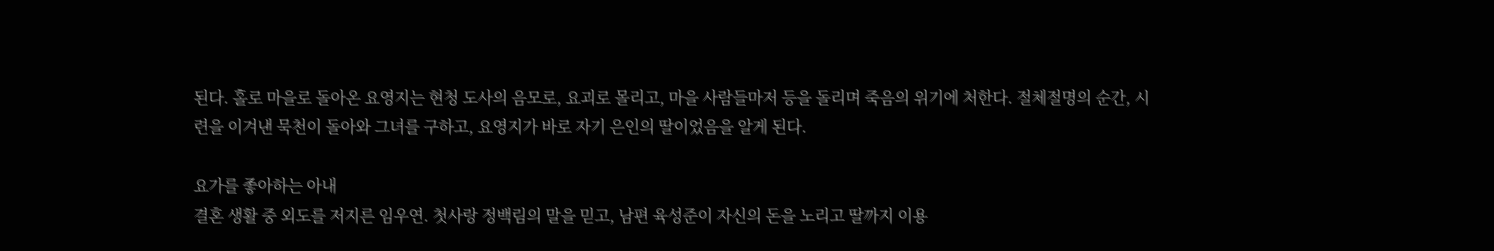된다. 홀로 마을로 돌아온 요영지는 현청 도사의 음모로, 요괴로 몰리고, 마을 사람들마저 등을 돌리며 죽음의 위기에 처한다. 절체절명의 순간, 시련을 이겨낸 묵천이 돌아와 그녀를 구하고, 요영지가 바로 자기 은인의 딸이었음을 알게 된다.

요가를 좋아하는 아내
결혼 생활 중 외도를 저지른 임우연. 첫사랑 정백림의 말을 믿고, 남편 육성준이 자신의 돈을 노리고 딸까지 이용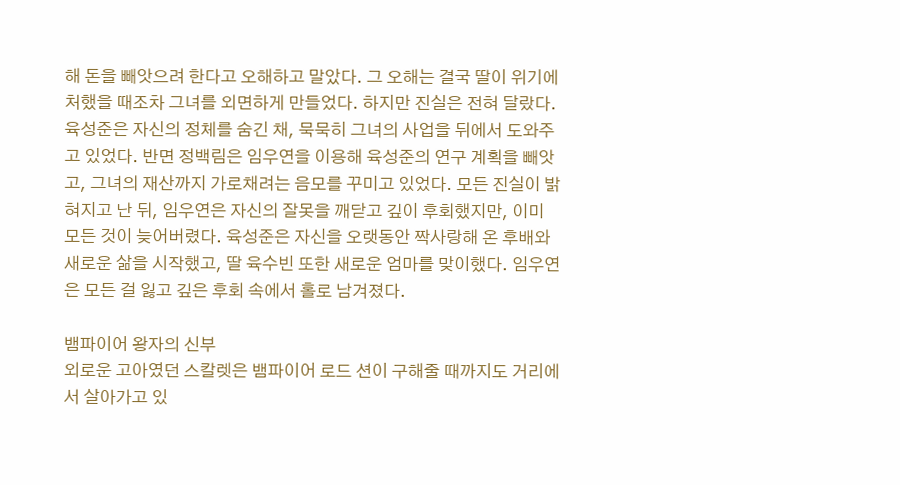해 돈을 빼앗으려 한다고 오해하고 말았다. 그 오해는 결국 딸이 위기에 처했을 때조차 그녀를 외면하게 만들었다. 하지만 진실은 전혀 달랐다. 육성준은 자신의 정체를 숨긴 채, 묵묵히 그녀의 사업을 뒤에서 도와주고 있었다. 반면 정백림은 임우연을 이용해 육성준의 연구 계획을 빼앗고, 그녀의 재산까지 가로채려는 음모를 꾸미고 있었다. 모든 진실이 밝혀지고 난 뒤, 임우연은 자신의 잘못을 깨닫고 깊이 후회했지만, 이미 모든 것이 늦어버렸다. 육성준은 자신을 오랫동안 짝사랑해 온 후배와 새로운 삶을 시작했고, 딸 육수빈 또한 새로운 엄마를 맞이했다. 임우연은 모든 걸 잃고 깊은 후회 속에서 홀로 남겨졌다.

뱀파이어 왕자의 신부
외로운 고아였던 스칼렛은 뱀파이어 로드 션이 구해줄 때까지도 거리에서 살아가고 있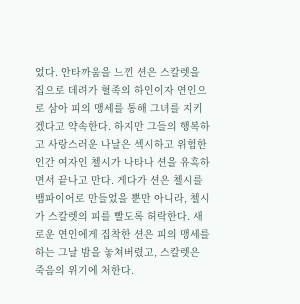었다. 안타까움을 느낀 션은 스칼렛을 집으로 데려가 혈족의 하인이자 연인으로 삼아 피의 맹세를 통해 그녀를 지키겠다고 약속한다. 하지만 그들의 행복하고 사랑스러운 나날은 섹시하고 위험한 인간 여자인 첼시가 나타나 션을 유혹하면서 끝나고 만다. 게다가 션은 첼시를 뱀파이어로 만들었을 뿐만 아니라, 첼시가 스칼렛의 피를 빨도록 허락한다. 새로운 연인에게 집착한 션은 피의 맹세를 하는 그날 밤을 놓쳐버렸고, 스칼렛은 죽음의 위기에 처한다.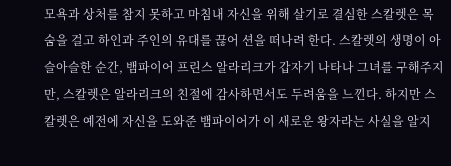모욕과 상처를 참지 못하고 마침내 자신을 위해 살기로 결심한 스칼렛은 목숨을 걸고 하인과 주인의 유대를 끊어 션을 떠나려 한다. 스칼렛의 생명이 아슬아슬한 순간, 뱀파이어 프린스 알라리크가 갑자기 나타나 그녀를 구해주지만, 스칼렛은 알라리크의 친절에 감사하면서도 두려움을 느낀다. 하지만 스칼렛은 예전에 자신을 도와준 뱀파이어가 이 새로운 왕자라는 사실을 알지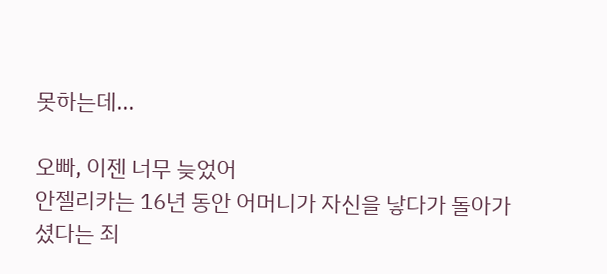못하는데...

오빠, 이젠 너무 늦었어
안젤리카는 16년 동안 어머니가 자신을 낳다가 돌아가셨다는 죄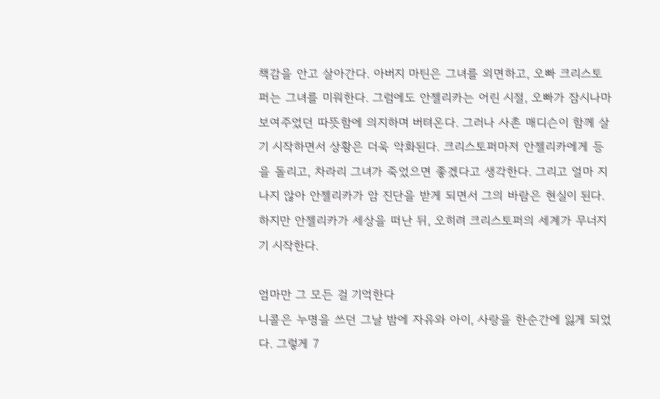책감을 안고 살아간다. 아버지 마틴은 그녀를 외면하고, 오빠 크리스토퍼는 그녀를 미워한다. 그럼에도 안젤리카는 어린 시절, 오빠가 잠시나마 보여주었던 따뜻함에 의지하며 버텨온다. 그러나 사촌 매디슨이 함께 살기 시작하면서 상황은 더욱 악화된다. 크리스토퍼마저 안젤리카에게 등을 돌리고, 차라리 그녀가 죽었으면 좋겠다고 생각한다. 그리고 얼마 지나지 않아 안젤리카가 암 진단을 받게 되면서 그의 바람은 현실이 된다. 하지만 안젤리카가 세상을 떠난 뒤, 오히려 크리스토퍼의 세계가 무너지기 시작한다.

엄마만 그 모든 걸 기억한다
니콜은 누명을 쓰던 그날 밤에 자유와 아이, 사랑을 한순간에 잃게 되었다. 그렇게 7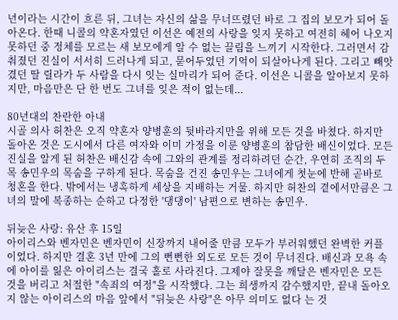년이라는 시간이 흐른 뒤, 그녀는 자신의 삶을 무너뜨렸던 바로 그 집의 보모가 되어 돌아온다. 한때 니콜의 약혼자였던 이선은 예전의 사랑을 잊지 못하고 여전히 헤어 나오지 못하던 중 정체를 모르는 새 보모에게 알 수 없는 끌림을 느끼기 시작한다. 그러면서 감춰졌던 진실이 서서히 드러나게 되고, 묻어두었던 기억이 되살아나게 된다. 그리고 빼앗겼던 딸 릴라가 두 사람을 다시 잇는 실마리가 되어 준다. 이선은 니콜을 알아보지 못하지만, 마음만은 단 한 번도 그녀를 잊은 적이 없는데...

80년대의 찬란한 아내
시골 의사 허찬은 오직 약혼자 양병훈의 뒷바라지만을 위해 모든 것을 바쳤다. 하지만 돌아온 것은 도시에서 다른 여자와 이미 가정을 이룬 양병훈의 참담한 배신이었다. 모든 진실을 알게 된 허찬은 배신감 속에 그와의 관계를 정리하려던 순간, 우연히 조직의 두목 송민우의 목숨을 구하게 된다. 목숨을 건진 송민우는 그녀에게 첫눈에 반해 곧바로 청혼을 한다. 밖에서는 냉혹하게 세상을 지배하는 거물. 하지만 허찬의 곁에서만큼은 그녀의 말에 복종하는 순하고 다정한 '댕댕이' 남편으로 변하는 송민우.

뒤늦은 사랑: 유산 후 15일
아이리스와 벤자민은 벤자민이 신장까지 내어줄 만큼 모두가 부러워했던 완벽한 커플이었다. 하지만 결혼 3년 만에 그의 뻔뻔한 외도로 모든 것이 무너진다. 배신과 모욕 속에 아이를 잃은 아이리스는 결국 홀로 사라진다. 그제야 잘못을 깨달은 벤자민은 모든 것을 버리고 처절한 "속죄의 여정"을 시작했다. 그는 희생까지 감수했지만, 끝내 돌아오지 않는 아이리스의 마음 앞에서 "뒤늦은 사랑"은 아무 의미도 없다 는 것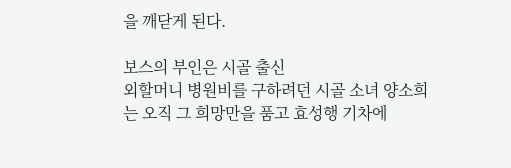을 깨닫게 된다.

보스의 부인은 시골 출신
외할머니 병원비를 구하려던 시골 소녀 양소희는 오직 그 희망만을 품고 효성행 기차에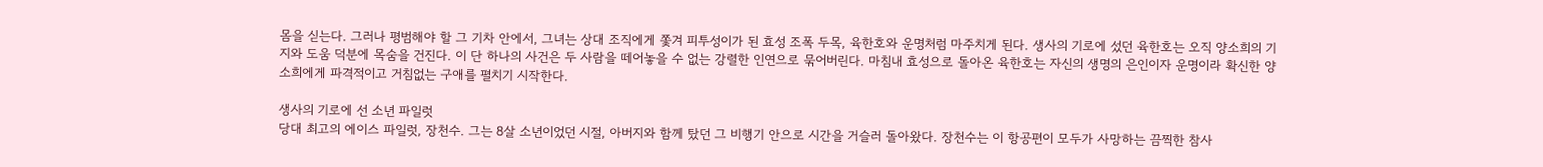몸을 싣는다. 그러나 평범해야 할 그 기차 안에서, 그녀는 상대 조직에게 쫓겨 피투성이가 된 효성 조폭 두목, 육한호와 운명처럼 마주치게 된다. 생사의 기로에 섰던 육한호는 오직 양소희의 기지와 도움 덕분에 목숨을 건진다. 이 단 하나의 사건은 두 사람을 떼어놓을 수 없는 강렬한 인연으로 묶어버린다. 마침내 효성으로 돌아온 육한호는 자신의 생명의 은인이자 운명이라 확신한 양소희에게 파격적이고 거침없는 구애를 펼치기 시작한다.

생사의 기로에 선 소년 파일럿
당대 최고의 에이스 파일럿, 장천수. 그는 8살 소년이었던 시절, 아버지와 함께 탔던 그 비행기 안으로 시간을 거슬러 돌아왔다. 장천수는 이 항공편이 모두가 사망하는 끔찍한 참사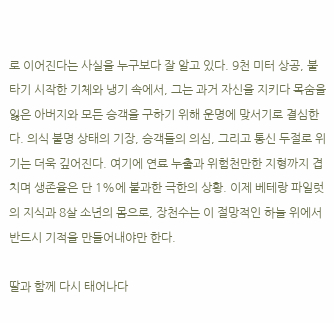로 이어진다는 사실을 누구보다 잘 알고 있다. 9천 미터 상공, 불타기 시작한 기체와 냉기 속에서, 그는 과거 자신을 지키다 목숨을 잃은 아버지와 모든 승객을 구하기 위해 운명에 맞서기로 결심한다. 의식 불명 상태의 기장, 승객들의 의심, 그리고 통신 두절로 위기는 더욱 깊어진다. 여기에 연료 누출과 위험천만한 지형까지 겹치며 생존율은 단 1%에 불과한 극한의 상황. 이제 베테랑 파일럿의 지식과 8살 소년의 몸으로, 장천수는 이 절망적인 하늘 위에서 반드시 기적을 만들어내야만 한다.

딸과 함께 다시 태어나다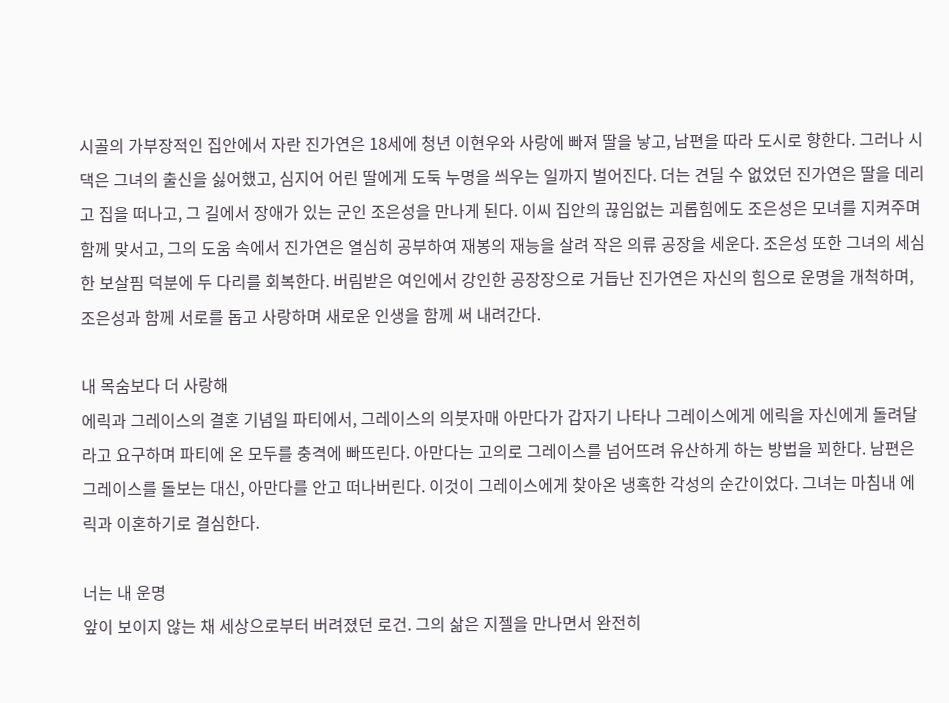시골의 가부장적인 집안에서 자란 진가연은 18세에 청년 이현우와 사랑에 빠져 딸을 낳고, 남편을 따라 도시로 향한다. 그러나 시댁은 그녀의 출신을 싫어했고, 심지어 어린 딸에게 도둑 누명을 씌우는 일까지 벌어진다. 더는 견딜 수 없었던 진가연은 딸을 데리고 집을 떠나고, 그 길에서 장애가 있는 군인 조은성을 만나게 된다. 이씨 집안의 끊임없는 괴롭힘에도 조은성은 모녀를 지켜주며 함께 맞서고, 그의 도움 속에서 진가연은 열심히 공부하여 재봉의 재능을 살려 작은 의류 공장을 세운다. 조은성 또한 그녀의 세심한 보살핌 덕분에 두 다리를 회복한다. 버림받은 여인에서 강인한 공장장으로 거듭난 진가연은 자신의 힘으로 운명을 개척하며, 조은성과 함께 서로를 돕고 사랑하며 새로운 인생을 함께 써 내려간다.

내 목숨보다 더 사랑해
에릭과 그레이스의 결혼 기념일 파티에서, 그레이스의 의붓자매 아만다가 갑자기 나타나 그레이스에게 에릭을 자신에게 돌려달라고 요구하며 파티에 온 모두를 충격에 빠뜨린다. 아만다는 고의로 그레이스를 넘어뜨려 유산하게 하는 방법을 꾀한다. 남편은 그레이스를 돌보는 대신, 아만다를 안고 떠나버린다. 이것이 그레이스에게 찾아온 냉혹한 각성의 순간이었다. 그녀는 마침내 에릭과 이혼하기로 결심한다.

너는 내 운명
앞이 보이지 않는 채 세상으로부터 버려졌던 로건. 그의 삶은 지젤을 만나면서 완전히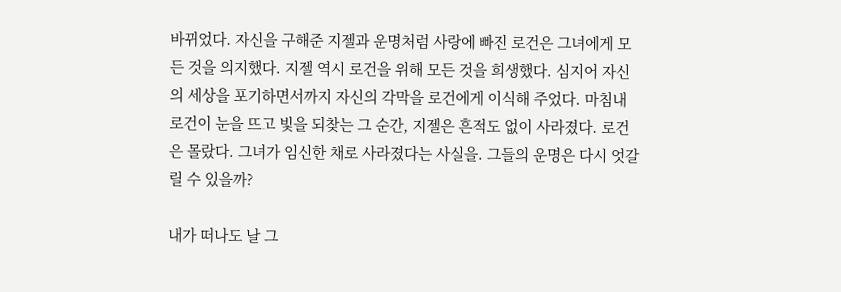바뀌었다. 자신을 구해준 지젤과 운명처럼 사랑에 빠진 로건은 그녀에게 모든 것을 의지했다. 지젤 역시 로건을 위해 모든 것을 희생했다. 심지어 자신의 세상을 포기하면서까지 자신의 각막을 로건에게 이식해 주었다. 마침내 로건이 눈을 뜨고 빛을 되찾는 그 순간, 지젤은 흔적도 없이 사라졌다. 로건은 몰랐다. 그녀가 임신한 채로 사라졌다는 사실을. 그들의 운명은 다시 엇갈릴 수 있을까?

내가 떠나도 날 그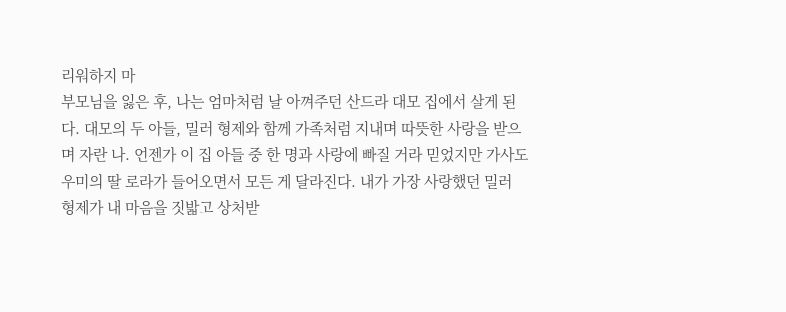리워하지 마
부모님을 잃은 후, 나는 엄마처럼 날 아껴주던 산드라 대모 집에서 살게 된다. 대모의 두 아들, 밀러 형제와 함께 가족처럼 지내며 따뜻한 사랑을 받으며 자란 나. 언젠가 이 집 아들 중 한 명과 사랑에 빠질 거라 믿었지만 가사도우미의 딸 로라가 들어오면서 모든 게 달라진다. 내가 가장 사랑했던 밀러 형제가 내 마음을 짓밟고 상처받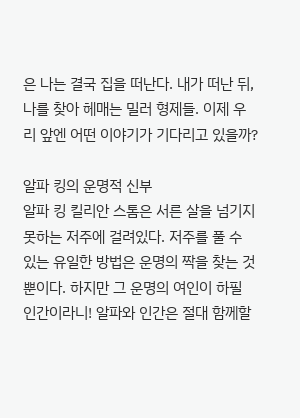은 나는 결국 집을 떠난다. 내가 떠난 뒤, 나를 찾아 헤매는 밀러 형제들. 이제 우리 앞엔 어떤 이야기가 기다리고 있을까?

알파 킹의 운명적 신부
알파 킹 킬리안 스톰은 서른 살을 넘기지 못하는 저주에 걸려있다. 저주를 풀 수 있는 유일한 방법은 운명의 짝을 찾는 것뿐이다. 하지만 그 운명의 여인이 하필 인간이라니! 알파와 인간은 절대 함께할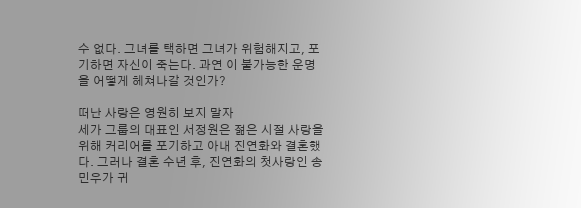수 없다. 그녀를 택하면 그녀가 위험해지고, 포기하면 자신이 죽는다. 과연 이 불가능한 운명을 어떻게 헤쳐나갈 것인가?

떠난 사랑은 영원히 보지 말자
세가 그룹의 대표인 서정원은 젊은 시절 사랑을 위해 커리어를 포기하고 아내 진연화와 결혼했다. 그러나 결혼 수년 후, 진연화의 첫사랑인 송민우가 귀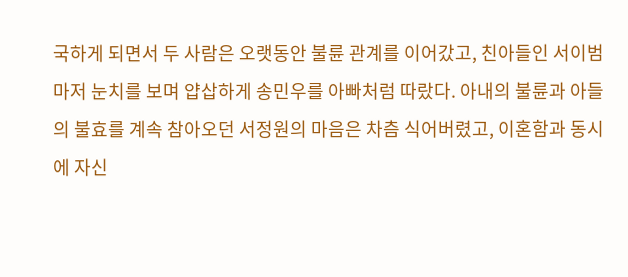국하게 되면서 두 사람은 오랫동안 불륜 관계를 이어갔고, 친아들인 서이범마저 눈치를 보며 얍삽하게 송민우를 아빠처럼 따랐다. 아내의 불륜과 아들의 불효를 계속 참아오던 서정원의 마음은 차츰 식어버렸고, 이혼함과 동시에 자신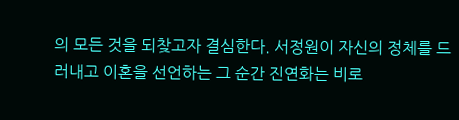의 모든 것을 되찾고자 결심한다. 서정원이 자신의 정체를 드러내고 이혼을 선언하는 그 순간 진연화는 비로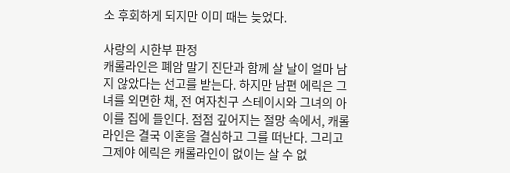소 후회하게 되지만 이미 때는 늦었다.

사랑의 시한부 판정
캐롤라인은 폐암 말기 진단과 함께 살 날이 얼마 남지 않았다는 선고를 받는다. 하지만 남편 에릭은 그녀를 외면한 채, 전 여자친구 스테이시와 그녀의 아이를 집에 들인다. 점점 깊어지는 절망 속에서, 캐롤라인은 결국 이혼을 결심하고 그를 떠난다. 그리고 그제야 에릭은 캐롤라인이 없이는 살 수 없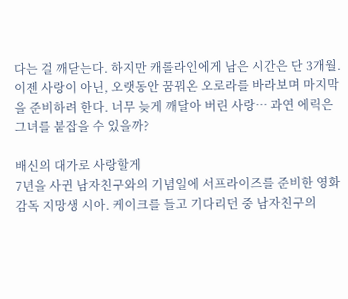다는 걸 깨닫는다. 하지만 캐롤라인에게 남은 시간은 단 3개월. 이젠 사랑이 아닌, 오랫동안 꿈꿔온 오로라를 바라보며 마지막을 준비하려 한다. 너무 늦게 깨달아 버린 사랑… 과연 에릭은 그녀를 붙잡을 수 있을까?

배신의 대가로 사랑할게
7년을 사귄 남자친구와의 기념일에 서프라이즈를 준비한 영화 감독 지망생 시아. 케이크를 들고 기다리던 중 남자친구의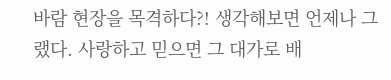바람 현장을 목격하다?! 생각해보면 언제나 그랬다. 사랑하고 믿으면 그 대가로 배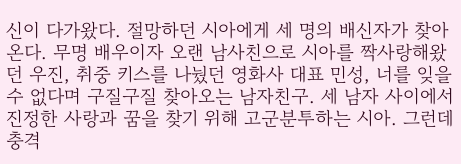신이 다가왔다. 절망하던 시아에게 세 명의 배신자가 찾아온다. 무명 배우이자 오랜 남사친으로 시아를 짝사랑해왔던 우진, 취중 키스를 나눴던 영화사 대표 민성, 너를 잊을 수 없다며 구질구질 찾아오는 남자친구. 세 남자 사이에서 진정한 사랑과 꿈을 찾기 위해 고군분투하는 시아. 그런데 충격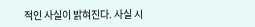적인 사실이 밝혀진다. 사실 시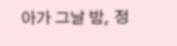아가 그날 밤, 정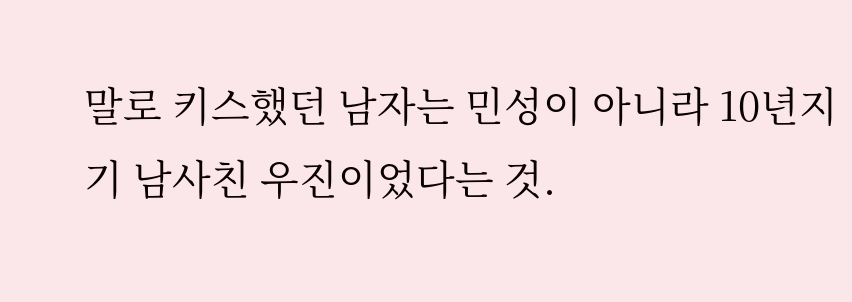말로 키스했던 남자는 민성이 아니라 10년지기 남사친 우진이었다는 것.